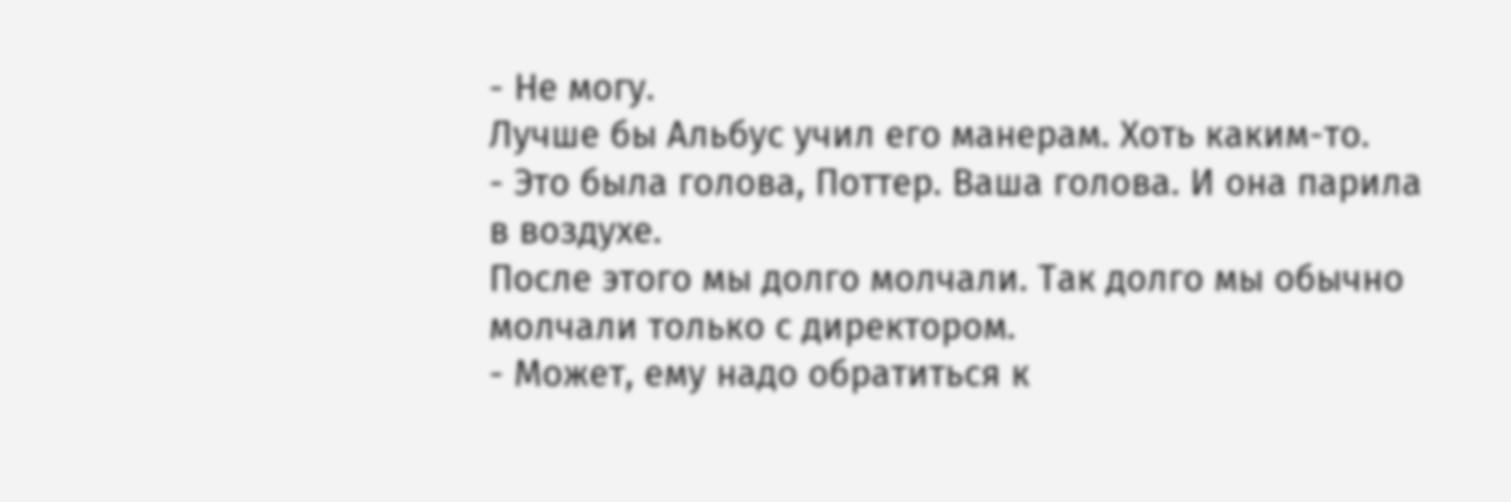- Не могу.
Лучше бы Альбус учил его манерам. Хоть каким-то.
- Это была голова, Поттер. Ваша голова. И она парила в воздухе.
После этого мы долго молчали. Так долго мы обычно молчали только с директором.
- Может, ему надо обратиться к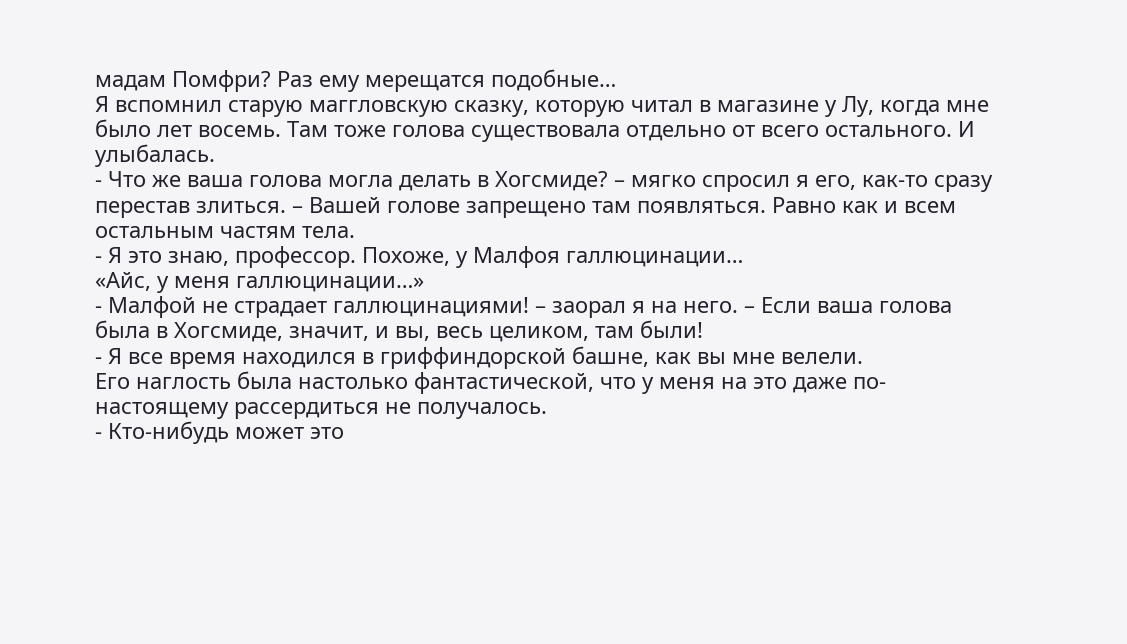мадам Помфри? Раз ему мерещатся подобные…
Я вспомнил старую маггловскую сказку, которую читал в магазине у Лу, когда мне было лет восемь. Там тоже голова существовала отдельно от всего остального. И улыбалась.
- Что же ваша голова могла делать в Хогсмиде? – мягко спросил я его, как-то сразу перестав злиться. – Вашей голове запрещено там появляться. Равно как и всем остальным частям тела.
- Я это знаю, профессор. Похоже, у Малфоя галлюцинации…
«Айс, у меня галлюцинации…»
- Малфой не страдает галлюцинациями! – заорал я на него. – Если ваша голова была в Хогсмиде, значит, и вы, весь целиком, там были!
- Я все время находился в гриффиндорской башне, как вы мне велели.
Его наглость была настолько фантастической, что у меня на это даже по-настоящему рассердиться не получалось.
- Кто-нибудь может это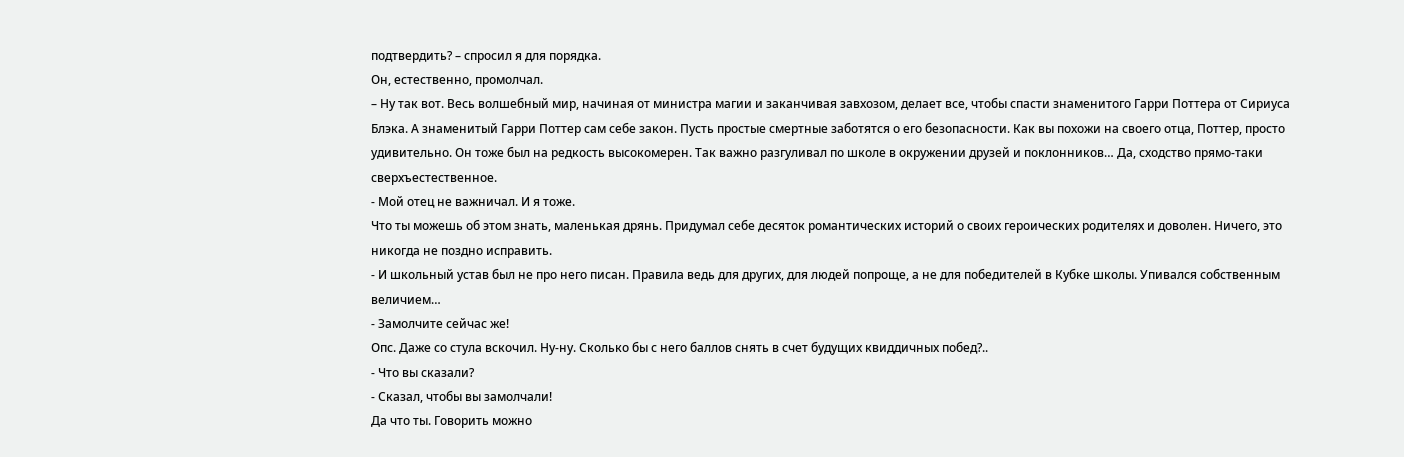подтвердить? – спросил я для порядка.
Он, естественно, промолчал.
– Ну так вот. Весь волшебный мир, начиная от министра магии и заканчивая завхозом, делает все, чтобы спасти знаменитого Гарри Поттера от Сириуса Блэка. А знаменитый Гарри Поттер сам себе закон. Пусть простые смертные заботятся о его безопасности. Как вы похожи на своего отца, Поттер, просто удивительно. Он тоже был на редкость высокомерен. Так важно разгуливал по школе в окружении друзей и поклонников… Да, сходство прямо-таки сверхъестественное.
- Мой отец не важничал. И я тоже.
Что ты можешь об этом знать, маленькая дрянь. Придумал себе десяток романтических историй о своих героических родителях и доволен. Ничего, это никогда не поздно исправить.
- И школьный устав был не про него писан. Правила ведь для других, для людей попроще, а не для победителей в Кубке школы. Упивался собственным величием…
- Замолчите сейчас же!
Опс. Даже со стула вскочил. Ну-ну. Сколько бы с него баллов снять в счет будущих квиддичных побед?..
- Что вы сказали?
- Сказал, чтобы вы замолчали!
Да что ты. Говорить можно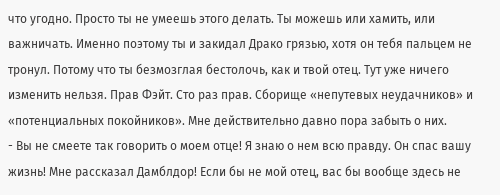что угодно. Просто ты не умеешь этого делать. Ты можешь или хамить, или важничать. Именно поэтому ты и закидал Драко грязью, хотя он тебя пальцем не тронул. Потому что ты безмозглая бестолочь, как и твой отец. Тут уже ничего изменить нельзя. Прав Фэйт. Сто раз прав. Сборище «непутевых неудачников» и «потенциальных покойников». Мне действительно давно пора забыть о них.
- Вы не смеете так говорить о моем отце! Я знаю о нем всю правду. Он спас вашу жизнь! Мне рассказал Дамблдор! Если бы не мой отец, вас бы вообще здесь не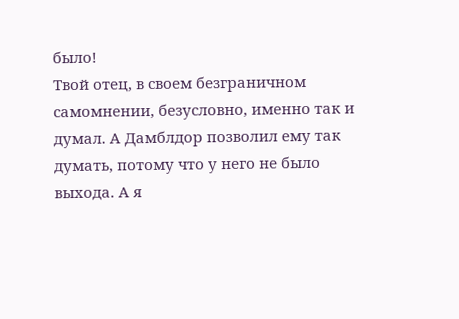было!
Твой отец, в своем безграничном самомнении, безусловно, именно так и думал. А Дамблдор позволил ему так думать, потому что у него не было выхода. А я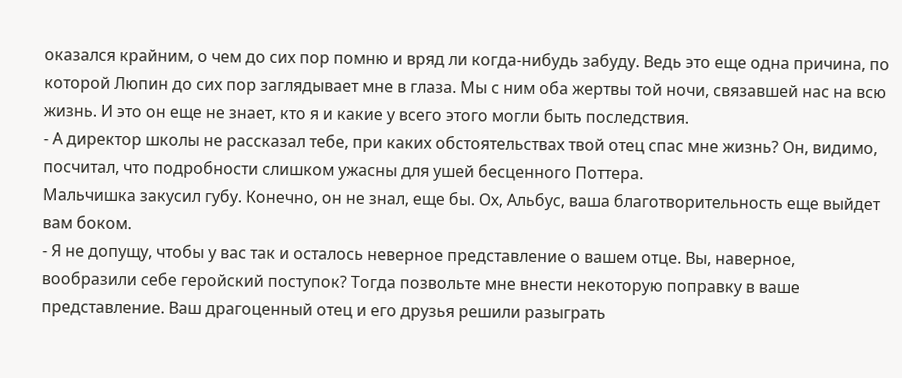оказался крайним, о чем до сих пор помню и вряд ли когда-нибудь забуду. Ведь это еще одна причина, по которой Люпин до сих пор заглядывает мне в глаза. Мы с ним оба жертвы той ночи, связавшей нас на всю жизнь. И это он еще не знает, кто я и какие у всего этого могли быть последствия.
- А директор школы не рассказал тебе, при каких обстоятельствах твой отец спас мне жизнь? Он, видимо, посчитал, что подробности слишком ужасны для ушей бесценного Поттера.
Мальчишка закусил губу. Конечно, он не знал, еще бы. Ох, Альбус, ваша благотворительность еще выйдет вам боком.
- Я не допущу, чтобы у вас так и осталось неверное представление о вашем отце. Вы, наверное, вообразили себе геройский поступок? Тогда позвольте мне внести некоторую поправку в ваше представление. Ваш драгоценный отец и его друзья решили разыграть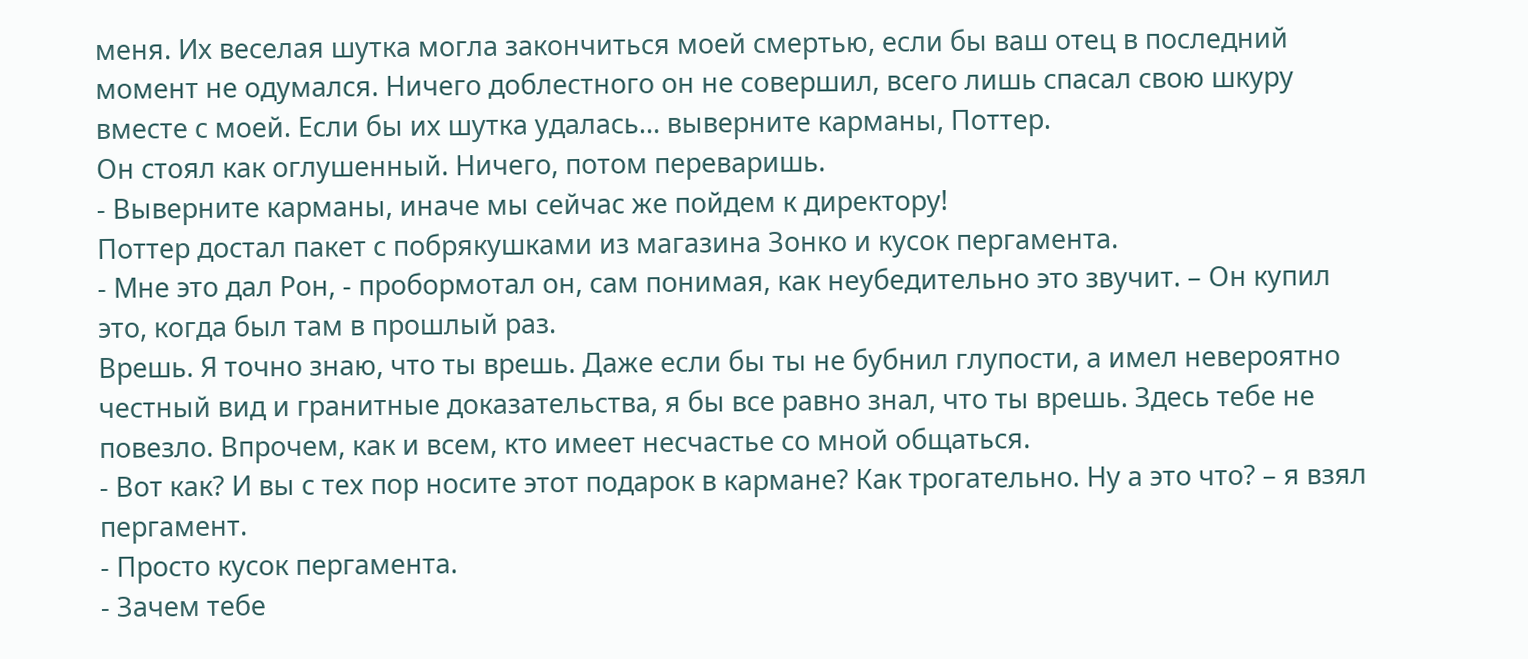меня. Их веселая шутка могла закончиться моей смертью, если бы ваш отец в последний момент не одумался. Ничего доблестного он не совершил, всего лишь спасал свою шкуру вместе с моей. Если бы их шутка удалась… выверните карманы, Поттер.
Он стоял как оглушенный. Ничего, потом переваришь.
- Выверните карманы, иначе мы сейчас же пойдем к директору!
Поттер достал пакет с побрякушками из магазина Зонко и кусок пергамента.
- Мне это дал Рон, - пробормотал он, сам понимая, как неубедительно это звучит. – Он купил это, когда был там в прошлый раз.
Врешь. Я точно знаю, что ты врешь. Даже если бы ты не бубнил глупости, а имел невероятно честный вид и гранитные доказательства, я бы все равно знал, что ты врешь. Здесь тебе не повезло. Впрочем, как и всем, кто имеет несчастье со мной общаться.
- Вот как? И вы с тех пор носите этот подарок в кармане? Как трогательно. Ну а это что? – я взял пергамент.
- Просто кусок пергамента.
- Зачем тебе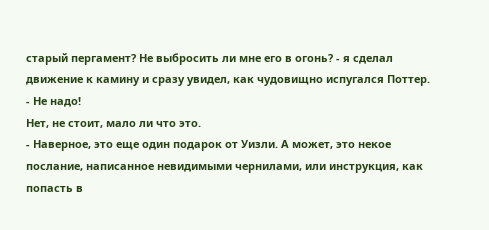старый пергамент? Не выбросить ли мне его в огонь? - я сделал движение к камину и сразу увидел, как чудовищно испугался Поттер.
- Не надо!
Нет, не стоит, мало ли что это.
- Наверное, это еще один подарок от Уизли. А может, это некое послание, написанное невидимыми чернилами, или инструкция, как попасть в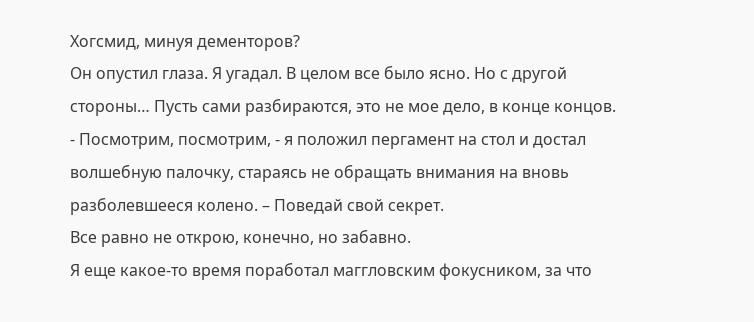Хогсмид, минуя дементоров?
Он опустил глаза. Я угадал. В целом все было ясно. Но с другой стороны… Пусть сами разбираются, это не мое дело, в конце концов.
- Посмотрим, посмотрим, - я положил пергамент на стол и достал волшебную палочку, стараясь не обращать внимания на вновь разболевшееся колено. – Поведай свой секрет.
Все равно не открою, конечно, но забавно.
Я еще какое-то время поработал маггловским фокусником, за что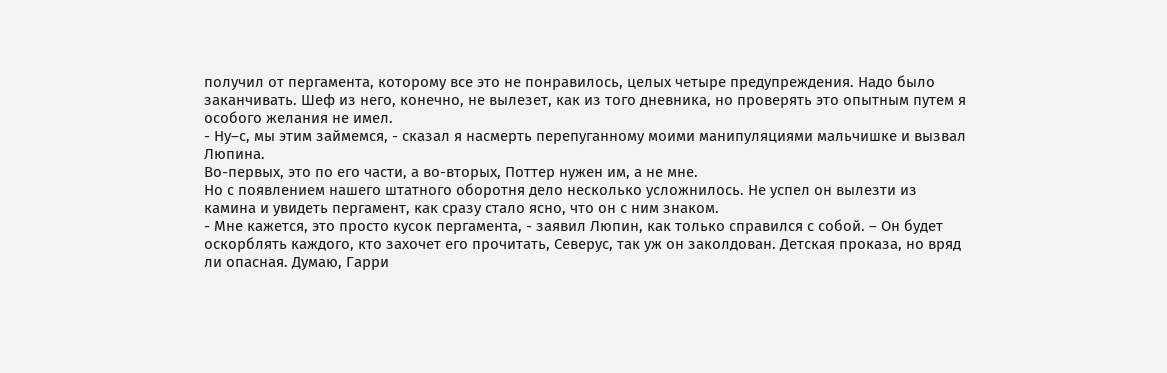получил от пергамента, которому все это не понравилось, целых четыре предупреждения. Надо было заканчивать. Шеф из него, конечно, не вылезет, как из того дневника, но проверять это опытным путем я особого желания не имел.
- Ну–с, мы этим займемся, - сказал я насмерть перепуганному моими манипуляциями мальчишке и вызвал Люпина.
Во-первых, это по его части, а во-вторых, Поттер нужен им, а не мне.
Но с появлением нашего штатного оборотня дело несколько усложнилось. Не успел он вылезти из камина и увидеть пергамент, как сразу стало ясно, что он с ним знаком.
- Мне кажется, это просто кусок пергамента, - заявил Люпин, как только справился с собой. – Он будет оскорблять каждого, кто захочет его прочитать, Северус, так уж он заколдован. Детская проказа, но вряд ли опасная. Думаю, Гарри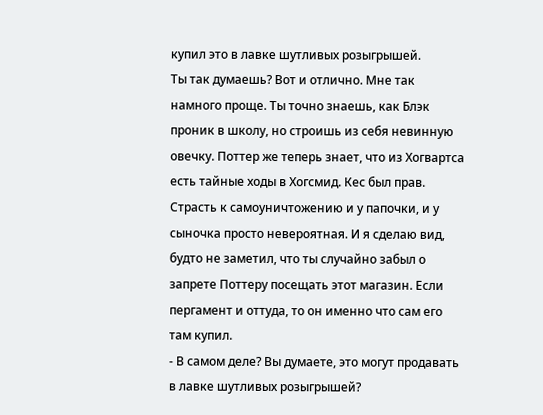купил это в лавке шутливых розыгрышей.
Ты так думаешь? Вот и отлично. Мне так намного проще. Ты точно знаешь, как Блэк проник в школу, но строишь из себя невинную овечку. Поттер же теперь знает, что из Хогвартса есть тайные ходы в Хогсмид. Кес был прав. Страсть к самоуничтожению и у папочки, и у сыночка просто невероятная. И я сделаю вид, будто не заметил, что ты случайно забыл о запрете Поттеру посещать этот магазин. Если пергамент и оттуда, то он именно что сам его там купил.
- В самом деле? Вы думаете, это могут продавать в лавке шутливых розыгрышей?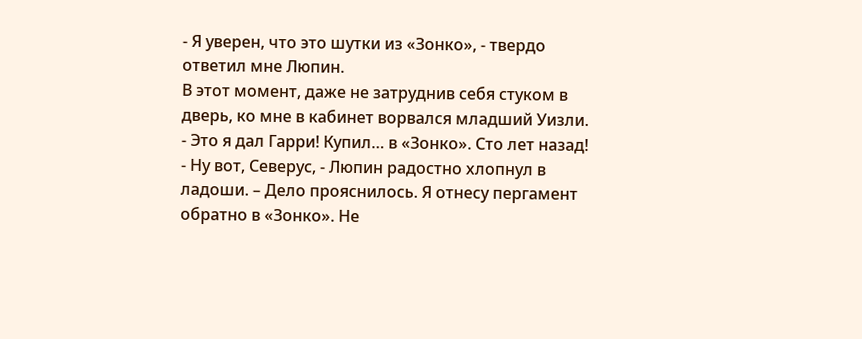- Я уверен, что это шутки из «Зонко», - твердо ответил мне Люпин.
В этот момент, даже не затруднив себя стуком в дверь, ко мне в кабинет ворвался младший Уизли.
- Это я дал Гарри! Купил… в «Зонко». Сто лет назад!
- Ну вот, Северус, - Люпин радостно хлопнул в ладоши. – Дело прояснилось. Я отнесу пергамент обратно в «Зонко». Не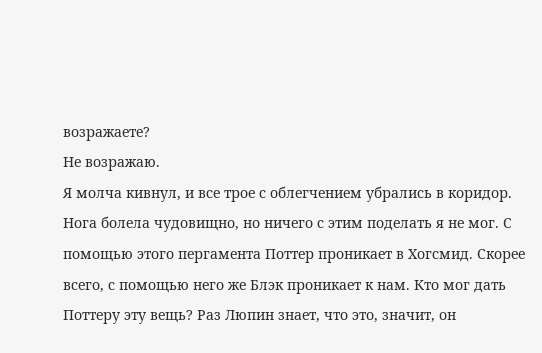возражаете?
Не возражаю.
Я молча кивнул, и все трое с облегчением убрались в коридор. Нога болела чудовищно, но ничего с этим поделать я не мог. С помощью этого пергамента Поттер проникает в Хогсмид. Скорее всего, с помощью него же Блэк проникает к нам. Кто мог дать Поттеру эту вещь? Раз Люпин знает, что это, значит, он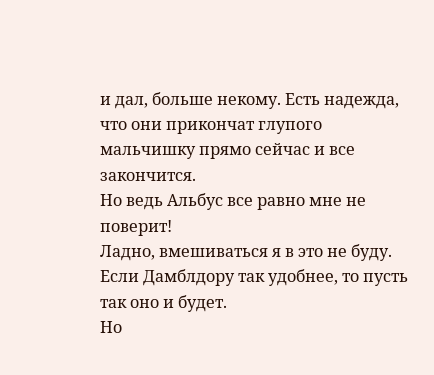и дал, больше некому. Есть надежда, что они прикончат глупого мальчишку прямо сейчас и все закончится.
Но ведь Альбус все равно мне не поверит!
Ладно, вмешиваться я в это не буду. Если Дамблдору так удобнее, то пусть так оно и будет.
Но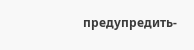предупредить-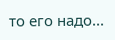то его надо...